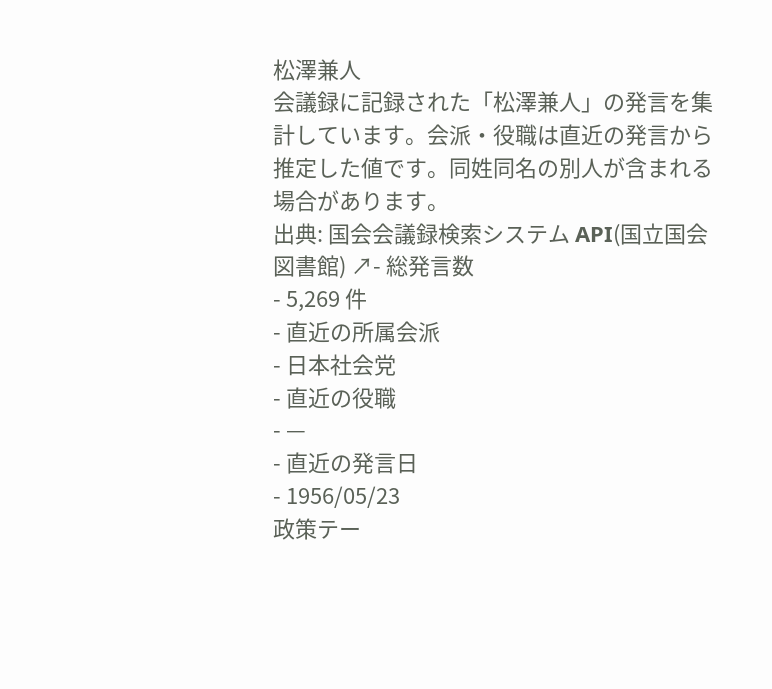松澤兼人
会議録に記録された「松澤兼人」の発言を集計しています。会派・役職は直近の発言から推定した値です。同姓同名の別人が含まれる場合があります。
出典: 国会会議録検索システム API(国立国会図書館) ↗- 総発言数
- 5,269 件
- 直近の所属会派
- 日本社会党
- 直近の役職
- —
- 直近の発言日
- 1956/05/23
政策テー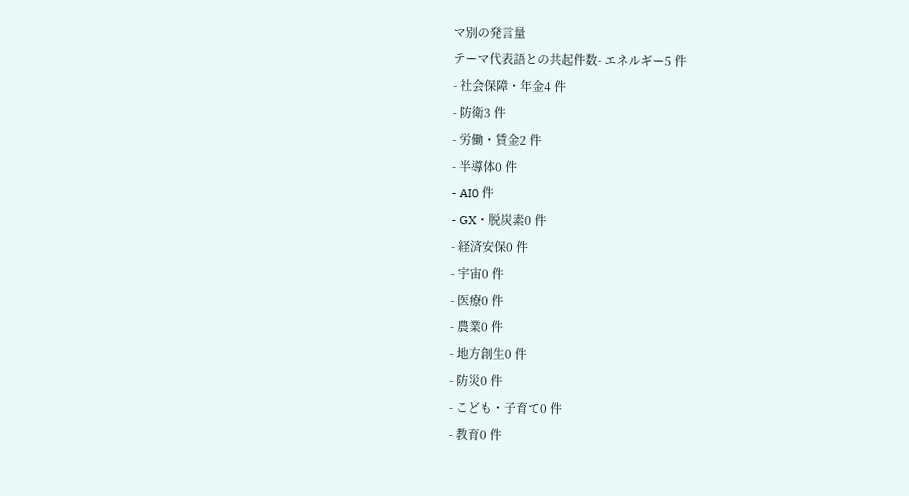マ別の発言量
テーマ代表語との共起件数- エネルギー5 件
- 社会保障・年金4 件
- 防衛3 件
- 労働・賃金2 件
- 半導体0 件
- AI0 件
- GX・脱炭素0 件
- 経済安保0 件
- 宇宙0 件
- 医療0 件
- 農業0 件
- 地方創生0 件
- 防災0 件
- こども・子育て0 件
- 教育0 件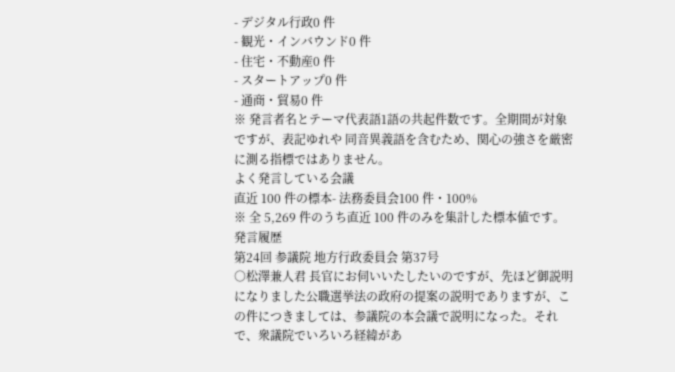- デジタル行政0 件
- 観光・インバウンド0 件
- 住宅・不動産0 件
- スタートアップ0 件
- 通商・貿易0 件
※ 発言者名とテーマ代表語1語の共起件数です。全期間が対象ですが、表記ゆれや 同音異義語を含むため、関心の強さを厳密に測る指標ではありません。
よく発言している会議
直近 100 件の標本- 法務委員会100 件・100%
※ 全 5,269 件のうち直近 100 件のみを集計した標本値です。
発言履歴
第24回 参議院 地方行政委員会 第37号
○松澤兼人君 長官にお伺いいたしたいのですが、先ほど御説明になりました公職選挙法の政府の提案の説明でありますが、この件につきましては、参議院の本会議で説明になった。それで、衆議院でいろいろ経緯があ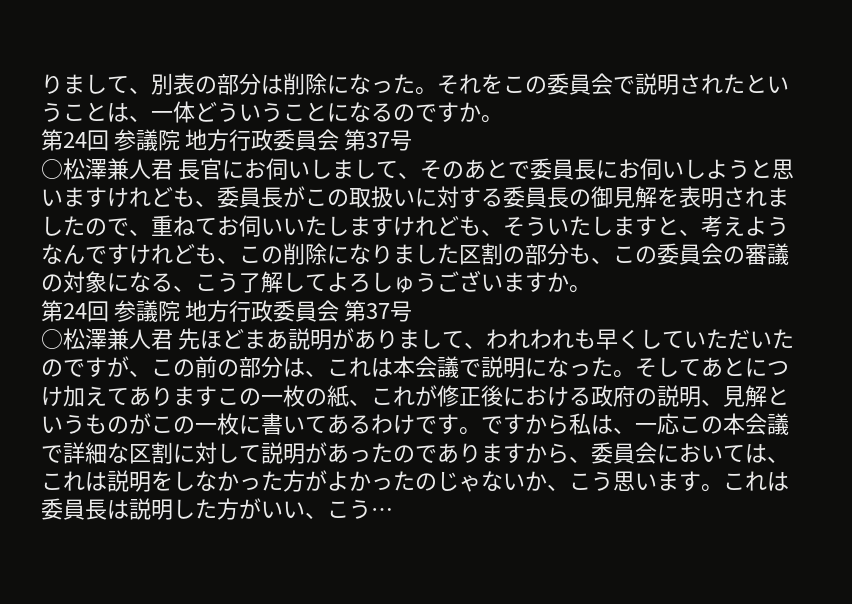りまして、別表の部分は削除になった。それをこの委員会で説明されたということは、一体どういうことになるのですか。
第24回 参議院 地方行政委員会 第37号
○松澤兼人君 長官にお伺いしまして、そのあとで委員長にお伺いしようと思いますけれども、委員長がこの取扱いに対する委員長の御見解を表明されましたので、重ねてお伺いいたしますけれども、そういたしますと、考えようなんですけれども、この削除になりました区割の部分も、この委員会の審議の対象になる、こう了解してよろしゅうございますか。
第24回 参議院 地方行政委員会 第37号
○松澤兼人君 先ほどまあ説明がありまして、われわれも早くしていただいたのですが、この前の部分は、これは本会議で説明になった。そしてあとにつけ加えてありますこの一枚の紙、これが修正後における政府の説明、見解というものがこの一枚に書いてあるわけです。ですから私は、一応この本会議で詳細な区割に対して説明があったのでありますから、委員会においては、これは説明をしなかった方がよかったのじゃないか、こう思います。これは委員長は説明した方がいい、こう…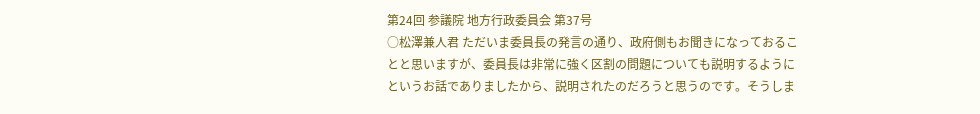第24回 参議院 地方行政委員会 第37号
○松澤兼人君 ただいま委員長の発言の通り、政府側もお聞きになっておることと思いますが、委員長は非常に強く区割の問題についても説明するようにというお話でありましたから、説明されたのだろうと思うのです。そうしま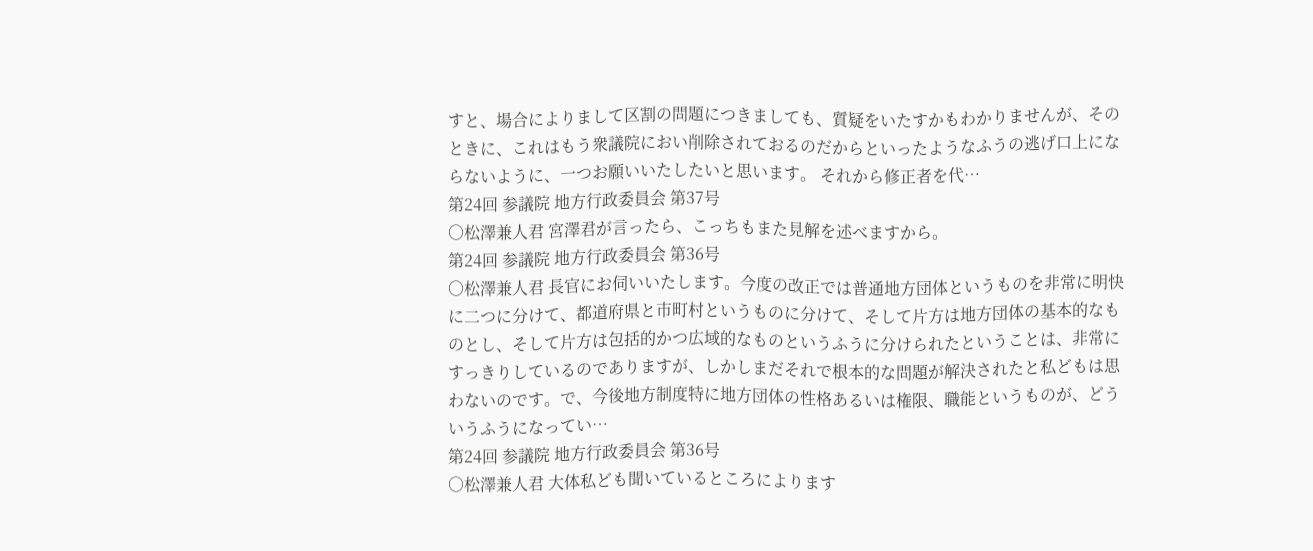すと、場合によりまして区割の問題につきましても、質疑をいたすかもわかりませんが、そのときに、これはもう衆議院におい削除されておるのだからといったようなふうの逃げ口上にならないように、一つお願いいたしたいと思います。 それから修正者を代…
第24回 参議院 地方行政委員会 第37号
○松澤兼人君 宮澤君が言ったら、こっちもまた見解を述べますから。
第24回 参議院 地方行政委員会 第36号
○松澤兼人君 長官にお伺いいたします。今度の改正では普通地方団体というものを非常に明快に二つに分けて、都道府県と市町村というものに分けて、そして片方は地方団体の基本的なものとし、そして片方は包括的かつ広域的なものというふうに分けられたということは、非常にすっきりしているのでありますが、しかしまだそれで根本的な問題が解決されたと私どもは思わないのです。で、今後地方制度特に地方団体の性格あるいは権限、職能というものが、どういうふうになってい…
第24回 参議院 地方行政委員会 第36号
○松澤兼人君 大体私ども聞いているところによります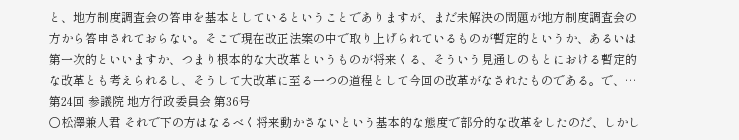と、地方制度調査会の答申を基本としているということでありますが、まだ未解決の問題が地方制度調査会の方から答申されておらない。そこで現在改正法案の中で取り上げられているものが暫定的というか、あるいは第一次的といいますか、つまり根本的な大改革というものが将来くる、そういう見通しのもとにおける暫定的な改革とも考えられるし、そうして大改革に至る一つの道程として今回の改革がなされたものである。で、…
第24回 参議院 地方行政委員会 第36号
○松澤兼人君 それで下の方はなるべく将来動かさないという基本的な態度で部分的な改革をしたのだ、しかし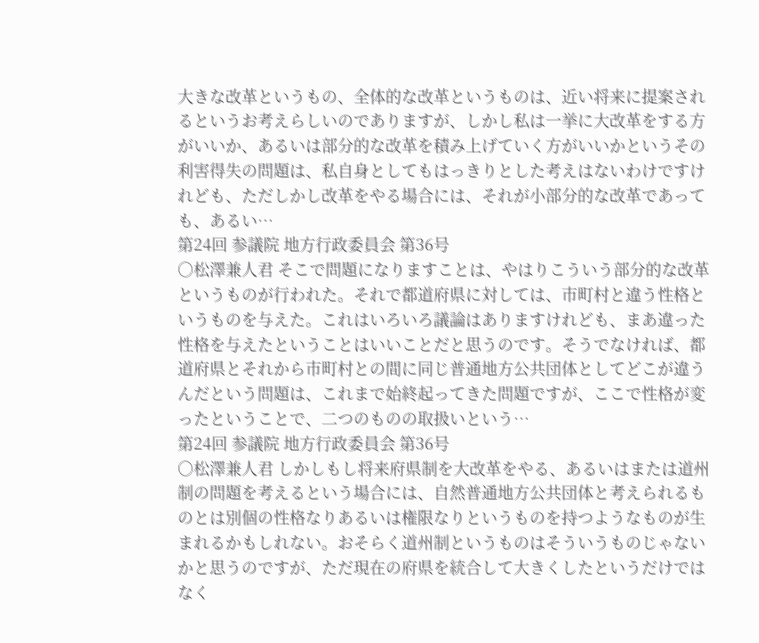大きな改革というもの、全体的な改革というものは、近い将来に提案されるというお考えらしいのでありますが、しかし私は一挙に大改革をする方がいいか、あるいは部分的な改革を積み上げていく方がいいかというその利害得失の問題は、私自身としてもはっきりとした考えはないわけですけれども、ただしかし改革をやる場合には、それが小部分的な改革であっても、あるい…
第24回 参議院 地方行政委員会 第36号
○松澤兼人君 そこで問題になりますことは、やはりこういう部分的な改革というものが行われた。それで都道府県に対しては、市町村と違う性格というものを与えた。これはいろいろ議論はありますけれども、まあ違った性格を与えたということはいいことだと思うのです。そうでなければ、都道府県とそれから市町村との間に同じ普通地方公共団体としてどこが違うんだという問題は、これまで始終起ってきた問題ですが、ここで性格が変ったということで、二つのものの取扱いという…
第24回 参議院 地方行政委員会 第36号
○松澤兼人君 しかしもし将来府県制を大改革をやる、あるいはまたは道州制の問題を考えるという場合には、自然普通地方公共団体と考えられるものとは別個の性格なりあるいは権限なりというものを持つようなものが生まれるかもしれない。おそらく道州制というものはそういうものじゃないかと思うのですが、ただ現在の府県を統合して大きくしたというだけではなく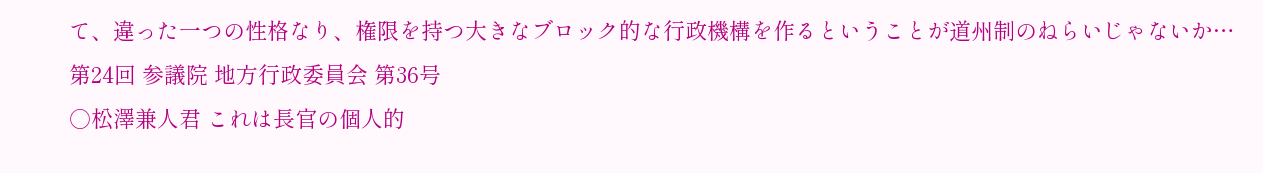て、違った一つの性格なり、権限を持つ大きなブロック的な行政機構を作るということが道州制のねらいじゃないか…
第24回 参議院 地方行政委員会 第36号
○松澤兼人君 これは長官の個人的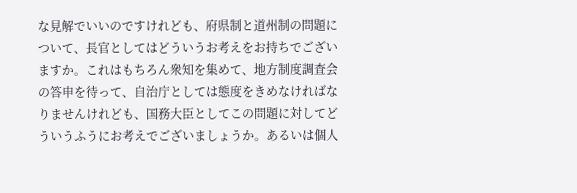な見解でいいのですけれども、府県制と道州制の問題について、長官としてはどういうお考えをお持ちでございますか。これはもちろん衆知を集めて、地方制度調査会の答申を待って、自治庁としては態度をきめなければなりませんけれども、国務大臣としてこの問題に対してどういうふうにお考えでございましょうか。あるいは個人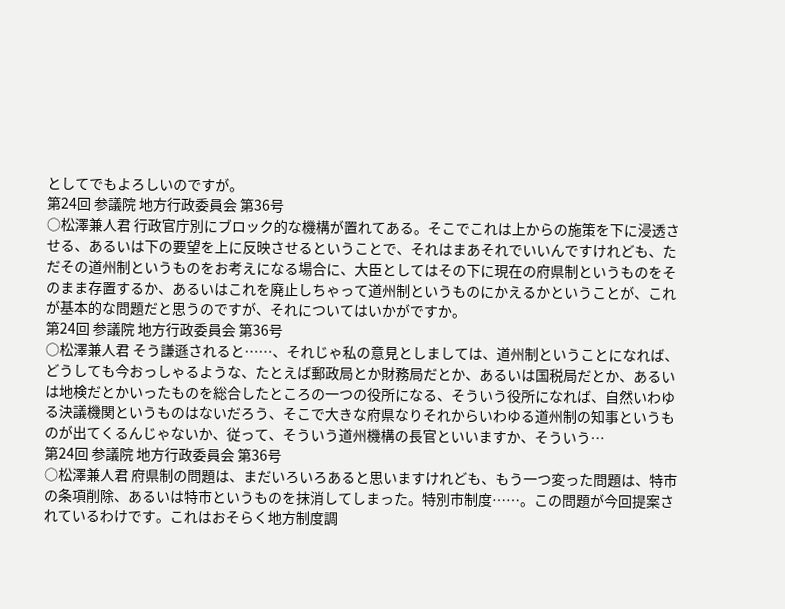としてでもよろしいのですが。
第24回 参議院 地方行政委員会 第36号
○松澤兼人君 行政官庁別にブロック的な機構が置れてある。そこでこれは上からの施策を下に浸透させる、あるいは下の要望を上に反映させるということで、それはまあそれでいいんですけれども、ただその道州制というものをお考えになる場合に、大臣としてはその下に現在の府県制というものをそのまま存置するか、あるいはこれを廃止しちゃって道州制というものにかえるかということが、これが基本的な問題だと思うのですが、それについてはいかがですか。
第24回 参議院 地方行政委員会 第36号
○松澤兼人君 そう謙遜されると……、それじゃ私の意見としましては、道州制ということになれば、どうしても今おっしゃるような、たとえば郵政局とか財務局だとか、あるいは国税局だとか、あるいは地検だとかいったものを総合したところの一つの役所になる、そういう役所になれば、自然いわゆる決議機関というものはないだろう、そこで大きな府県なりそれからいわゆる道州制の知事というものが出てくるんじゃないか、従って、そういう道州機構の長官といいますか、そういう…
第24回 参議院 地方行政委員会 第36号
○松澤兼人君 府県制の問題は、まだいろいろあると思いますけれども、もう一つ変った問題は、特市の条項削除、あるいは特市というものを抹消してしまった。特別市制度……。この問題が今回提案されているわけです。これはおそらく地方制度調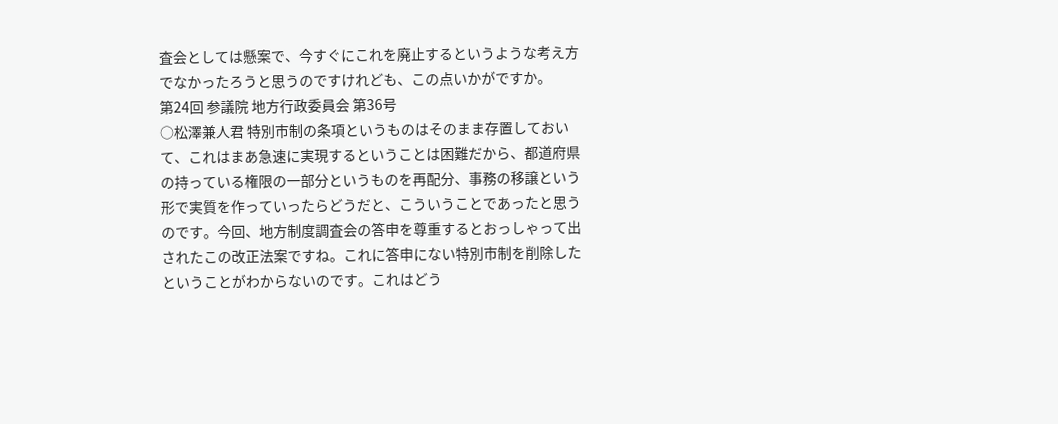査会としては懸案で、今すぐにこれを廃止するというような考え方でなかったろうと思うのですけれども、この点いかがですか。
第24回 参議院 地方行政委員会 第36号
○松澤兼人君 特別市制の条項というものはそのまま存置しておいて、これはまあ急速に実現するということは困難だから、都道府県の持っている権限の一部分というものを再配分、事務の移譲という形で実質を作っていったらどうだと、こういうことであったと思うのです。今回、地方制度調査会の答申を尊重するとおっしゃって出されたこの改正法案ですね。これに答申にない特別市制を削除したということがわからないのです。これはどう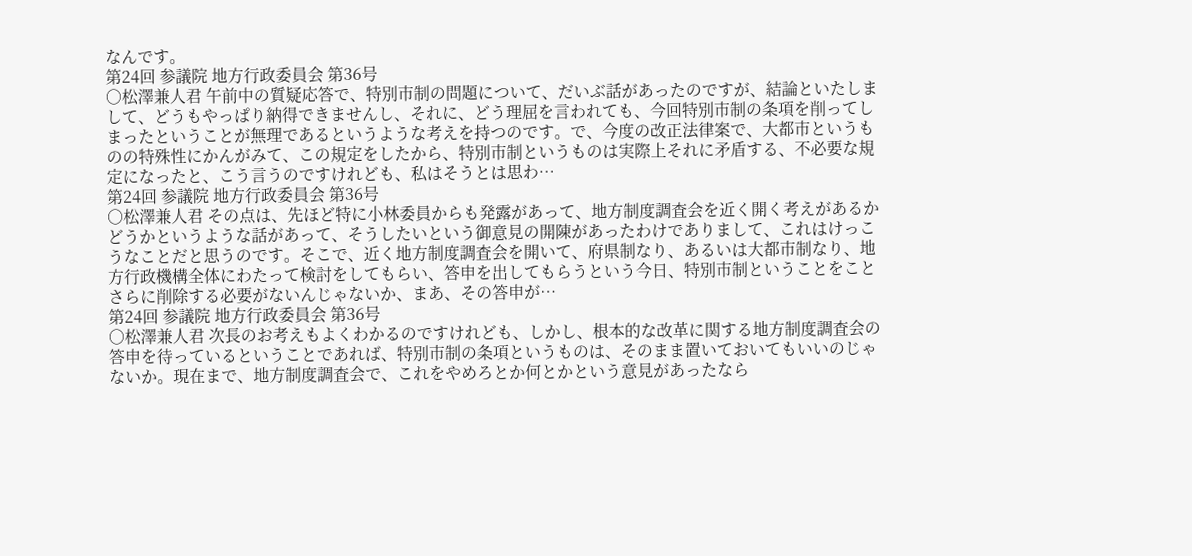なんです。
第24回 参議院 地方行政委員会 第36号
○松澤兼人君 午前中の質疑応答で、特別市制の問題について、だいぶ話があったのですが、結論といたしまして、どうもやっぱり納得できませんし、それに、どう理屈を言われても、今回特別市制の条項を削ってしまったということが無理であるというような考えを持つのです。で、今度の改正法律案で、大都市というものの特殊性にかんがみて、この規定をしたから、特別市制というものは実際上それに矛盾する、不必要な規定になったと、こう言うのですけれども、私はそうとは思わ…
第24回 参議院 地方行政委員会 第36号
○松澤兼人君 その点は、先ほど特に小林委員からも発露があって、地方制度調査会を近く開く考えがあるかどうかというような話があって、そうしたいという御意見の開陳があったわけでありまして、これはけっこうなことだと思うのです。そこで、近く地方制度調査会を開いて、府県制なり、あるいは大都市制なり、地方行政機構全体にわたって検討をしてもらい、答申を出してもらうという今日、特別市制ということをことさらに削除する必要がないんじゃないか、まあ、その答申が…
第24回 参議院 地方行政委員会 第36号
○松澤兼人君 次長のお考えもよくわかるのですけれども、しかし、根本的な改革に関する地方制度調査会の答申を待っているということであれば、特別市制の条項というものは、そのまま置いておいてもいいのじゃないか。現在まで、地方制度調査会で、これをやめろとか何とかという意見があったなら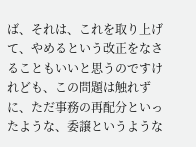ば、それは、これを取り上げて、やめるという改正をなさることもいいと思うのですけれども、この問題は触れずに、ただ事務の再配分といったような、委譲というような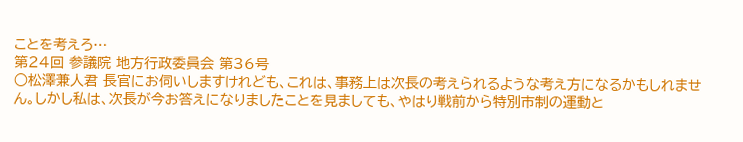ことを考えろ…
第24回 参議院 地方行政委員会 第36号
○松澤兼人君 長官にお伺いしますけれども、これは、事務上は次長の考えられるような考え方になるかもしれません。しかし私は、次長が今お答えになりましたことを見ましても、やはり戦前から特別市制の運動と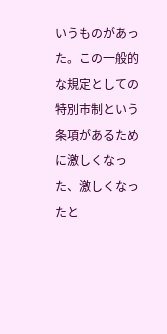いうものがあった。この一般的な規定としての特別市制という条項があるために激しくなった、激しくなったと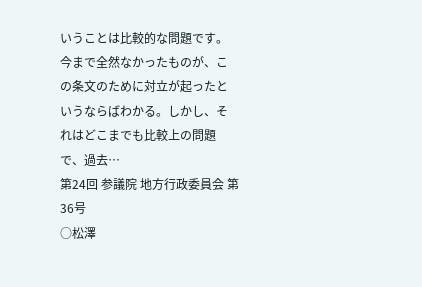いうことは比較的な問題です。今まで全然なかったものが、この条文のために対立が起ったというならばわかる。しかし、それはどこまでも比較上の問題で、過去…
第24回 参議院 地方行政委員会 第36号
○松澤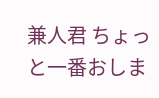兼人君 ちょっと一番おしま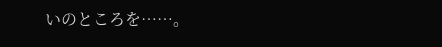いのところを……。